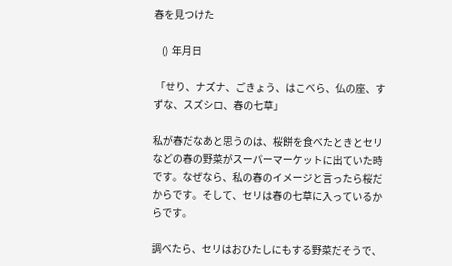春を見つけた

    ()  年月日

 「せり、ナズナ、ごきょう、はこべら、仏の座、すずな、スズシロ、春の七草」

私が春だなあと思うのは、桜餅を食べたときとセリなどの春の野菜がスーパーマーケットに出ていた時です。なぜなら、私の春のイメージと言ったら桜だからです。そして、セリは春の七草に入っているからです。

調べたら、セリはおひたしにもする野菜だそうで、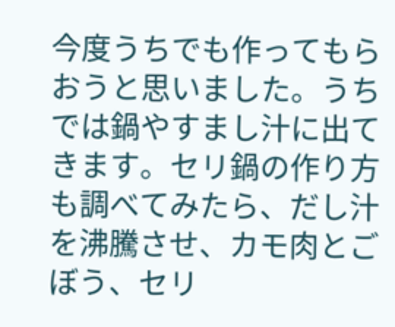今度うちでも作ってもらおうと思いました。うちでは鍋やすまし汁に出てきます。セリ鍋の作り方も調べてみたら、だし汁を沸騰させ、カモ肉とごぼう、セリ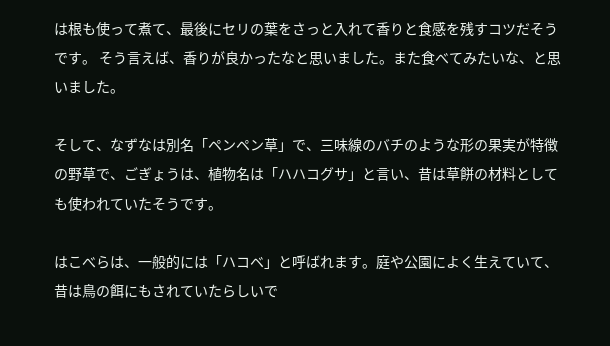は根も使って煮て、最後にセリの葉をさっと入れて香りと食感を残すコツだそうです。 そう言えば、香りが良かったなと思いました。また食べてみたいな、と思いました。

そして、なずなは別名「ペンペン草」で、三味線のバチのような形の果実が特徴の野草で、ごぎょうは、植物名は「ハハコグサ」と言い、昔は草餅の材料としても使われていたそうです。

はこべらは、一般的には「ハコベ」と呼ばれます。庭や公園によく生えていて、昔は鳥の餌にもされていたらしいで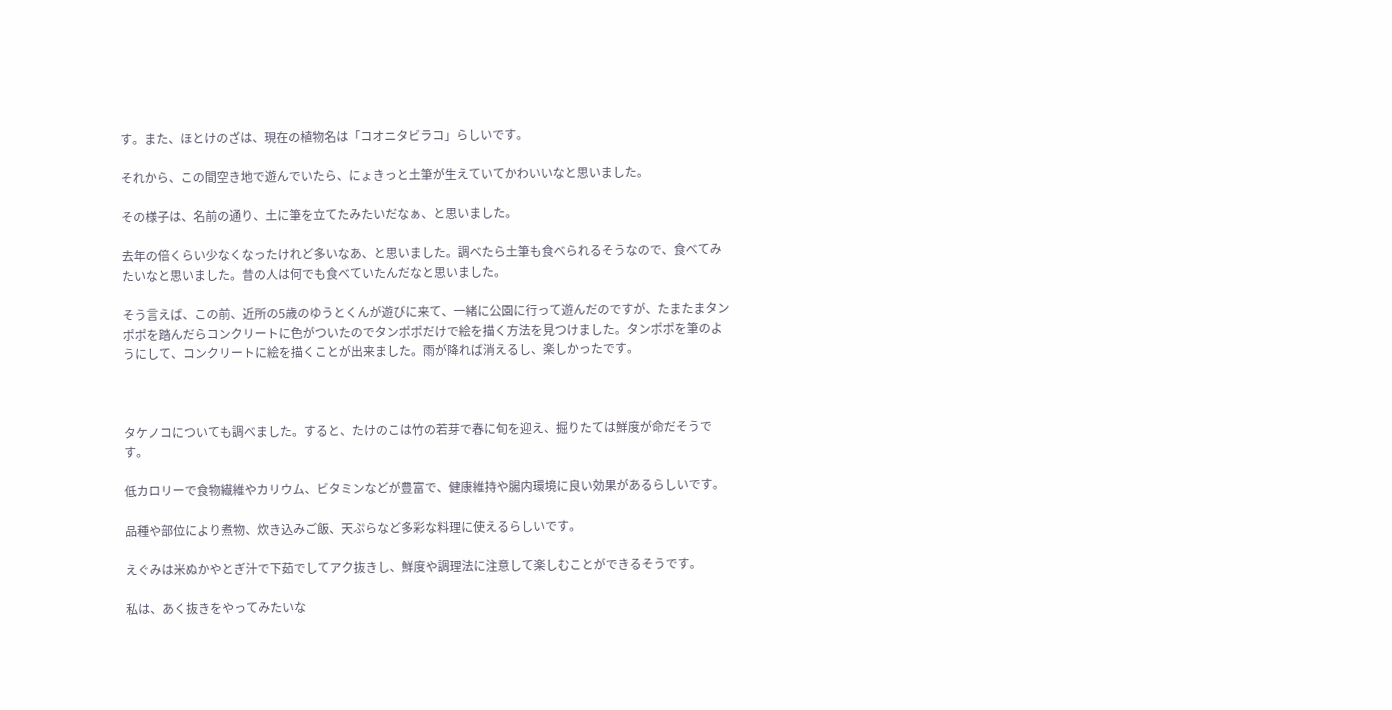す。また、ほとけのざは、現在の植物名は「コオニタビラコ」らしいです。

それから、この間空き地で遊んでいたら、にょきっと土筆が生えていてかわいいなと思いました。

その様子は、名前の通り、土に筆を立てたみたいだなぁ、と思いました。

去年の倍くらい少なくなったけれど多いなあ、と思いました。調べたら土筆も食べられるそうなので、食べてみたいなと思いました。昔の人は何でも食べていたんだなと思いました。

そう言えば、この前、近所の5歳のゆうとくんが遊びに来て、一緒に公園に行って遊んだのですが、たまたまタンポポを踏んだらコンクリートに色がついたのでタンポポだけで絵を描く方法を見つけました。タンポポを筆のようにして、コンクリートに絵を描くことが出来ました。雨が降れば消えるし、楽しかったです。



タケノコについても調べました。すると、たけのこは竹の若芽で春に旬を迎え、掘りたては鮮度が命だそうです。

低カロリーで食物繊維やカリウム、ビタミンなどが豊富で、健康維持や腸内環境に良い効果があるらしいです。

品種や部位により煮物、炊き込みご飯、天ぷらなど多彩な料理に使えるらしいです。

えぐみは米ぬかやとぎ汁で下茹でしてアク抜きし、鮮度や調理法に注意して楽しむことができるそうです。

私は、あく抜きをやってみたいな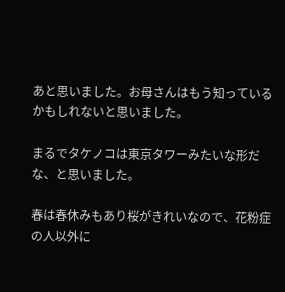あと思いました。お母さんはもう知っているかもしれないと思いました。

まるでタケノコは東京タワーみたいな形だな、と思いました。

春は春休みもあり桜がきれいなので、花粉症の人以外に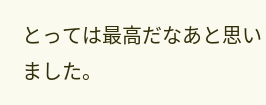とっては最高だなあと思いました。